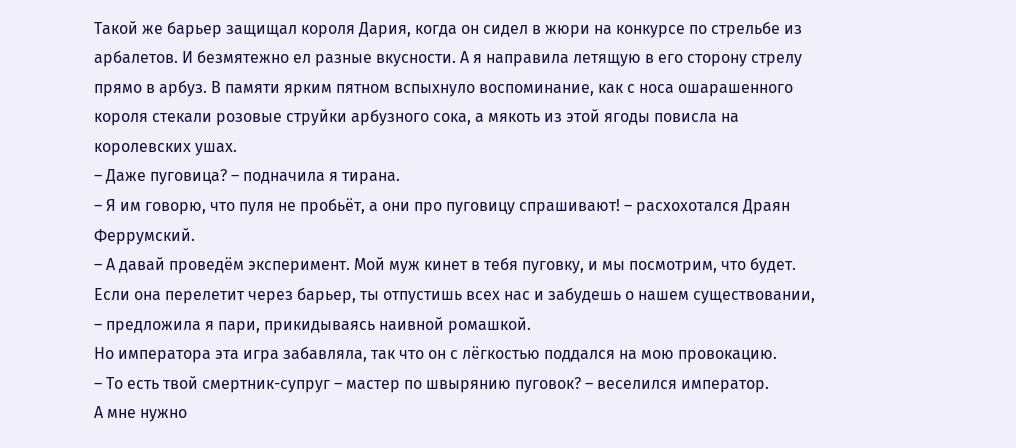Такой же барьер защищал короля Дария, когда он сидел в жюри на конкурсе по стрельбе из арбалетов. И безмятежно ел разные вкусности. А я направила летящую в его сторону стрелу прямо в арбуз. В памяти ярким пятном вспыхнуло воспоминание, как с носа ошарашенного короля стекали розовые струйки арбузного сока, а мякоть из этой ягоды повисла на королевских ушах.
– Даже пуговица? – подначила я тирана.
– Я им говорю, что пуля не пробьёт, а они про пуговицу спрашивают! – расхохотался Драян Феррумский.
– А давай проведём эксперимент. Мой муж кинет в тебя пуговку, и мы посмотрим, что будет. Если она перелетит через барьер, ты отпустишь всех нас и забудешь о нашем существовании, – предложила я пари, прикидываясь наивной ромашкой.
Но императора эта игра забавляла, так что он с лёгкостью поддался на мою провокацию.
– То есть твой смертник-супруг – мастер по швырянию пуговок? – веселился император.
А мне нужно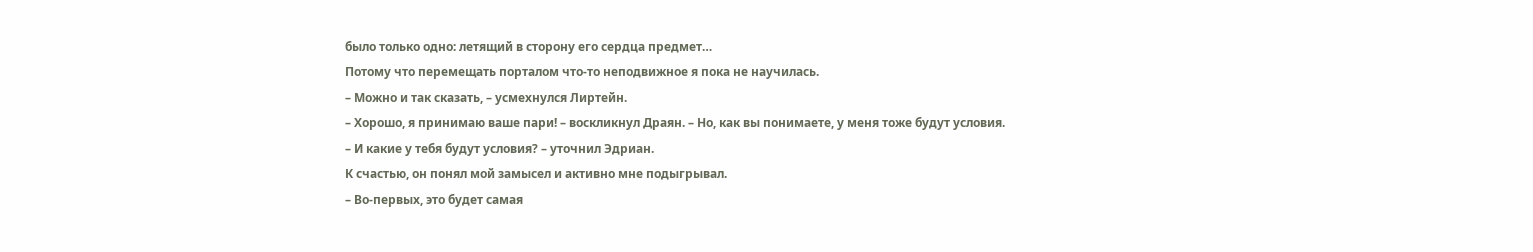было только одно: летящий в сторону его сердца предмет…
Потому что перемещать порталом что-то неподвижное я пока не научилась.
– Можно и так сказать, – усмехнулся Лиртейн.
– Хорошо, я принимаю ваше пари! – воскликнул Драян. – Но, как вы понимаете, у меня тоже будут условия.
– И какие у тебя будут условия? – уточнил Эдриан.
К счастью, он понял мой замысел и активно мне подыгрывал.
– Во-первых, это будет самая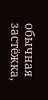обычная застёжка,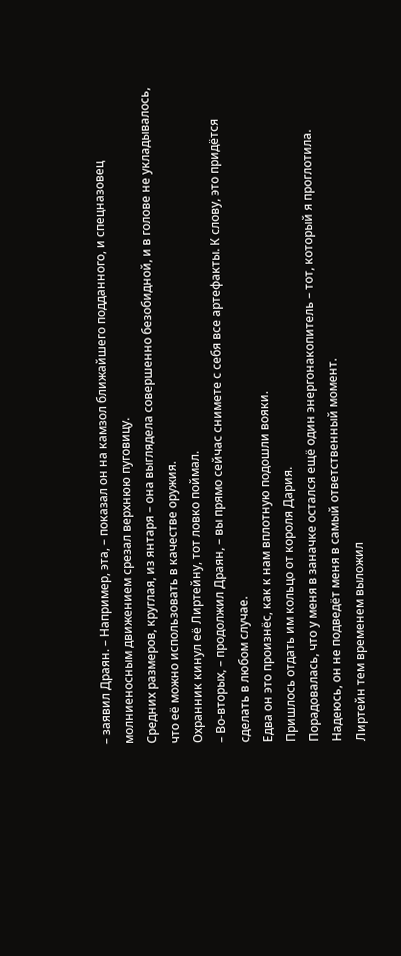– заявил Драян. – Например, эта, – показал он на камзол ближайшего подданного, и спецназовец молниеносным движением срезал верхнюю пуговицу.
Средних размеров, круглая, из янтаря – она выглядела совершенно безобидной, и в голове не укладывалось, что её можно использовать в качестве оружия.
Охранник кинул её Лиртейну, тот ловко поймал.
– Во-вторых, – продолжил Драян, – вы прямо сейчас снимете с себя все артефакты. К слову, это придётся сделать в любом случае.
Едва он это произнёс, как к нам вплотную подошли вояки.
Пришлось отдать им кольцо от короля Дария.
Порадовалась, что у меня в заначке остался ещё один энергонакопитель – тот, который я проглотила. Надеюсь, он не подведёт меня в самый ответственный момент.
Лиртейн тем временем выложил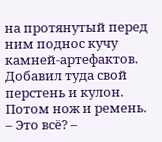на протянутый перед ним поднос кучу камней-артефактов. Добавил туда свой перстень и кулон. Потом нож и ремень.
– Это всё? –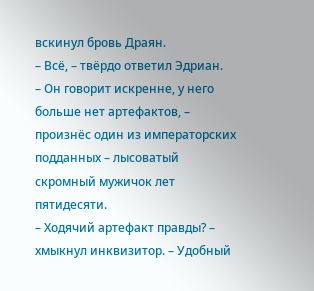вскинул бровь Драян.
– Всё, – твёрдо ответил Эдриан.
– Он говорит искренне, у него больше нет артефактов, – произнёс один из императорских подданных – лысоватый скромный мужичок лет пятидесяти.
– Ходячий артефакт правды? – хмыкнул инквизитор. – Удобный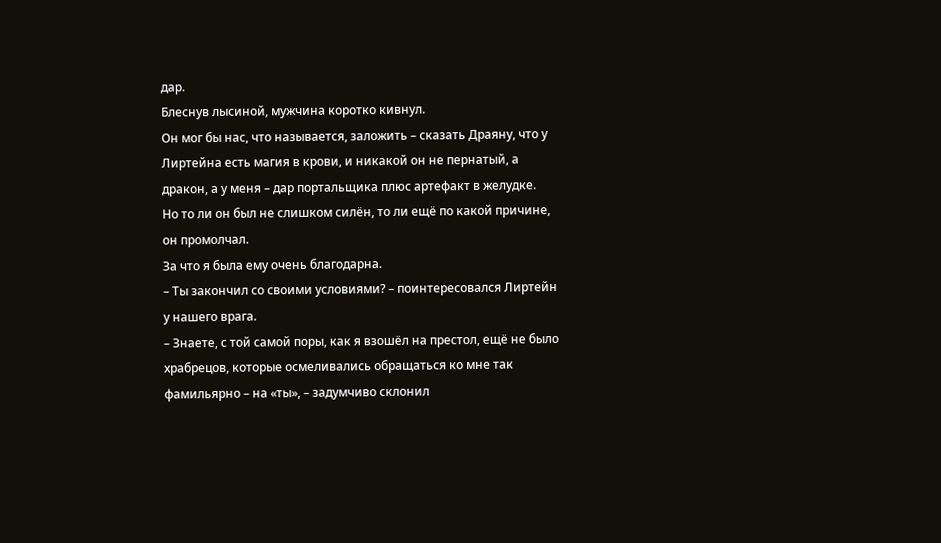дар.
Блеснув лысиной, мужчина коротко кивнул.
Он мог бы нас, что называется, заложить – сказать Драяну, что у Лиртейна есть магия в крови, и никакой он не пернатый, а дракон, а у меня – дар портальщика плюс артефакт в желудке.
Но то ли он был не слишком силён, то ли ещё по какой причине, он промолчал.
За что я была ему очень благодарна.
– Ты закончил со своими условиями? – поинтересовался Лиртейн у нашего врага.
– Знаете, с той самой поры, как я взошёл на престол, ещё не было храбрецов, которые осмеливались обращаться ко мне так фамильярно – на «ты», – задумчиво склонил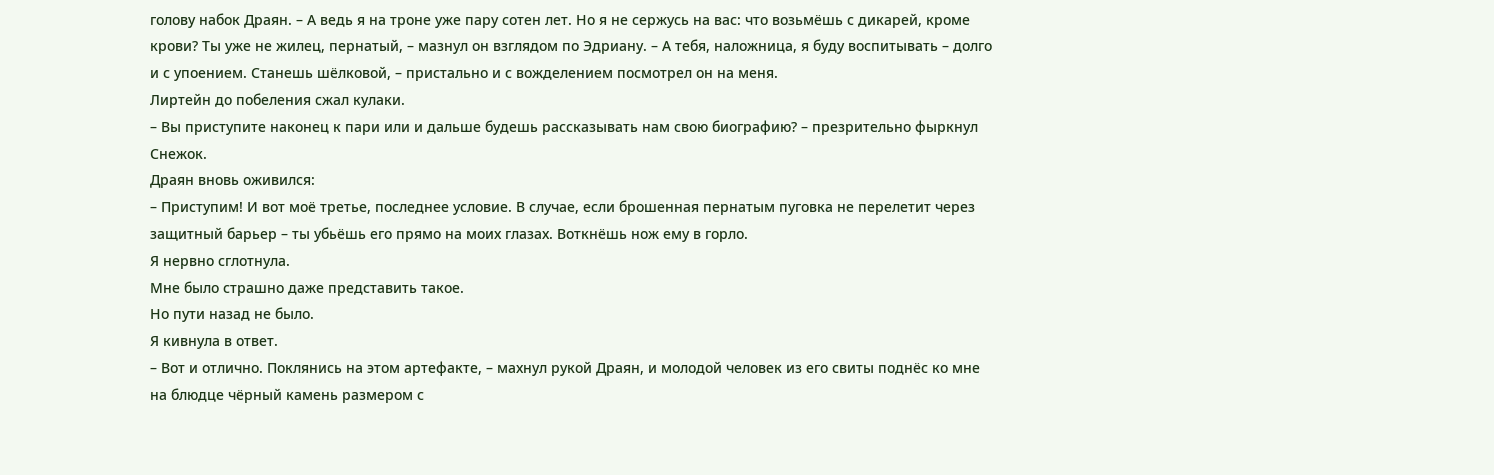голову набок Драян. – А ведь я на троне уже пару сотен лет. Но я не сержусь на вас: что возьмёшь с дикарей, кроме крови? Ты уже не жилец, пернатый, – мазнул он взглядом по Эдриану. – А тебя, наложница, я буду воспитывать – долго и с упоением. Станешь шёлковой, – пристально и с вожделением посмотрел он на меня.
Лиртейн до побеления сжал кулаки.
– Вы приступите наконец к пари или и дальше будешь рассказывать нам свою биографию? – презрительно фыркнул Снежок.
Драян вновь оживился:
– Приступим! И вот моё третье, последнее условие. В случае, если брошенная пернатым пуговка не перелетит через защитный барьер – ты убьёшь его прямо на моих глазах. Воткнёшь нож ему в горло.
Я нервно сглотнула.
Мне было страшно даже представить такое.
Но пути назад не было.
Я кивнула в ответ.
– Вот и отлично. Поклянись на этом артефакте, – махнул рукой Драян, и молодой человек из его свиты поднёс ко мне на блюдце чёрный камень размером с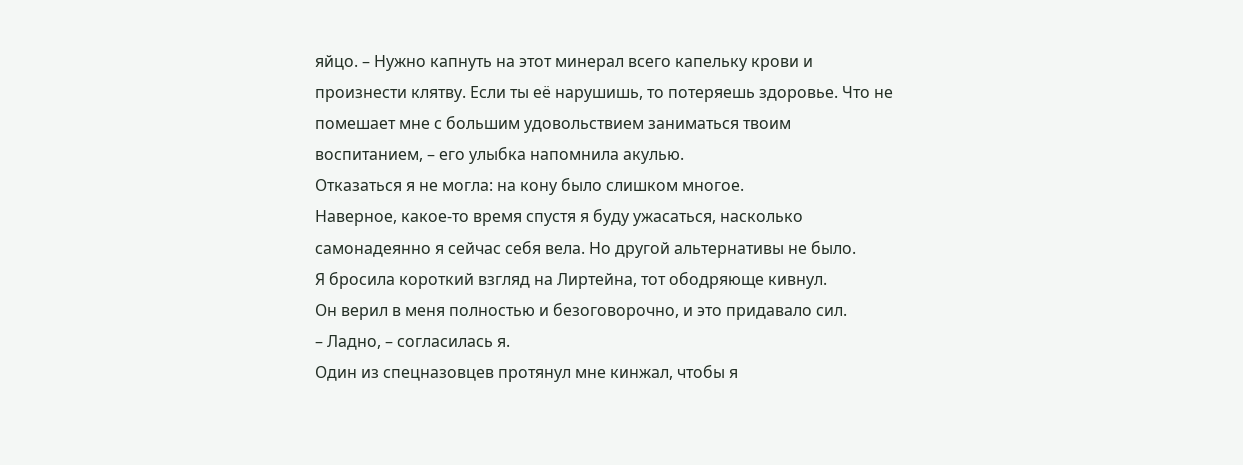яйцо. – Нужно капнуть на этот минерал всего капельку крови и произнести клятву. Если ты её нарушишь, то потеряешь здоровье. Что не помешает мне с большим удовольствием заниматься твоим воспитанием, – его улыбка напомнила акулью.
Отказаться я не могла: на кону было слишком многое.
Наверное, какое-то время спустя я буду ужасаться, насколько самонадеянно я сейчас себя вела. Но другой альтернативы не было.
Я бросила короткий взгляд на Лиртейна, тот ободряюще кивнул.
Он верил в меня полностью и безоговорочно, и это придавало сил.
– Ладно, – согласилась я.
Один из спецназовцев протянул мне кинжал, чтобы я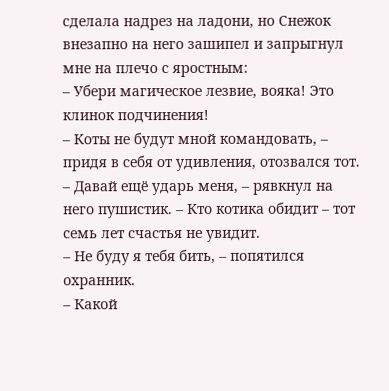сделала надрез на ладони, но Снежок внезапно на него зашипел и запрыгнул мне на плечо с яростным:
– Убери магическое лезвие, вояка! Это клинок подчинения!
– Коты не будут мной командовать, – придя в себя от удивления, отозвался тот.
– Давай ещё ударь меня, – рявкнул на него пушистик. – Кто котика обидит – тот семь лет счастья не увидит.
– Не буду я тебя бить, – попятился охранник.
– Какой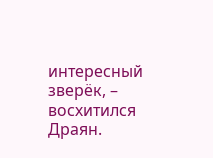интересный зверёк, – восхитился Драян.